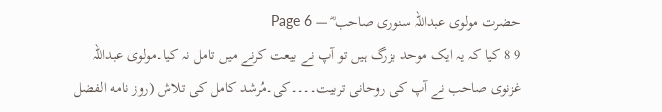حضرت مولوی عبداللہ سنوری صاحب ؓ — Page 6
9 8 کیا کہ یہ ایک موحد بزرگ ہیں تو آپ نے بیعت کرنے میں تامل نہ کیا۔مولوی عبداللہ غزنوی صاحب نے آپ کی روحانی تربیت۔۔۔۔کی۔مُرشد کامل کی تلاش (روز نامه الفضل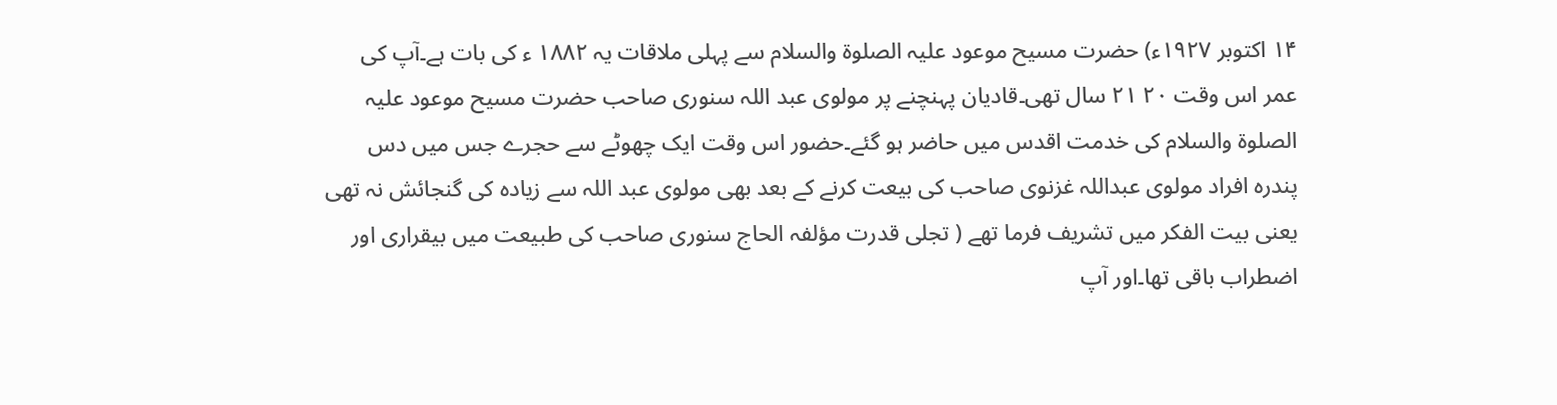۱۴ اکتوبر ۱۹۲۷ء) حضرت مسیح موعود علیہ الصلوۃ والسلام سے پہلی ملاقات یہ ۱۸۸۲ ء کی بات ہے۔آپ کی عمر اس وقت ۲۰ ۲۱ سال تھی۔قادیان پہنچنے پر مولوی عبد اللہ سنوری صاحب حضرت مسیح موعود علیہ الصلوۃ والسلام کی خدمت اقدس میں حاضر ہو گئے۔حضور اس وقت ایک چھوٹے سے حجرے جس میں دس پندرہ افراد مولوی عبداللہ غزنوی صاحب کی بیعت کرنے کے بعد بھی مولوی عبد اللہ سے زیادہ کی گنجائش نہ تھی یعنی بیت الفکر میں تشریف فرما تھے ( تجلی قدرت مؤلفہ الحاج سنوری صاحب کی طبیعت میں بیقراری اور اضطراب باقی تھا۔اور آپ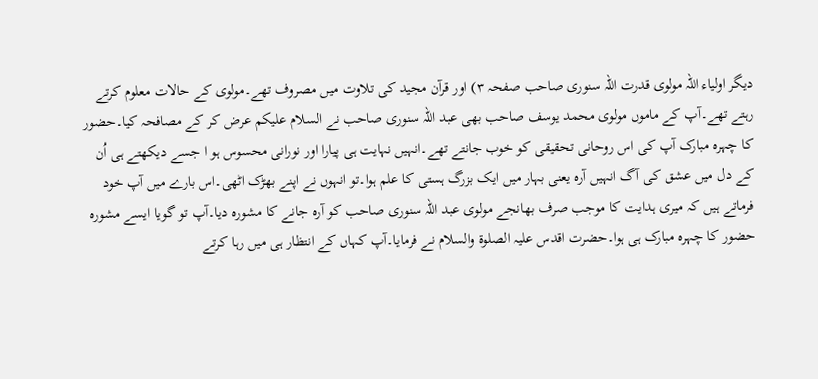دیگر اولیاء اللہ مولوی قدرت اللہ سنوری صاحب صفحہ ۳) اور قرآن مجید کی تلاوت میں مصروف تھے۔مولوی کے حالات معلوم کرتے رہتے تھے۔آپ کے ماموں مولوی محمد یوسف صاحب بھی عبد اللہ سنوری صاحب نے السلام علیکم عرض کر کے مصافحہ کیا۔حضور کا چہرہ مبارک آپ کی اس روحانی تحقیقی کو خوب جانتے تھے۔انہیں نہایت ہی پیارا اور نورانی محسوس ہو ا جسے دیکھتے ہی اُن کے دل میں عشق کی آگ انہیں آرہ یعنی بہار میں ایک بزرگ ہستی کا علم ہوا۔تو انہوں نے اپنے بھڑک اٹھی۔اس بارے میں آپ خود فرماتے ہیں کہ میری ہدایت کا موجب صرف بھانجے مولوی عبد اللہ سنوری صاحب کو آرہ جانے کا مشورہ دیا۔آپ تو گویا ایسے مشورہ حضور کا چہرہ مبارک ہی ہوا۔حضرت اقدس علیہ الصلوۃ والسلام نے فرمایا۔آپ کہاں کے انتظار ہی میں رہا کرتے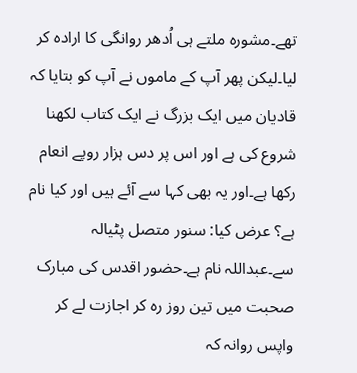تھے۔مشورہ ملتے ہی اُدھر روانگی کا ارادہ کر لیا۔لیکن پھر آپ کے ماموں نے آپ کو بتایا کہ قادیان میں ایک بزرگ نے ایک کتاب لکھنا شروع کی ہے اور اس پر دس ہزار روپے انعام رکھا ہے۔اور یہ بھی کہا سے آئے ہیں اور کیا نام ہے؟ عرض کیا: سنور متصل پٹیالہ سے۔عبداللہ نام ہے۔حضور اقدس کی مبارک صحبت میں تین روز رہ کر اجازت لے کر واپس روانہ کہ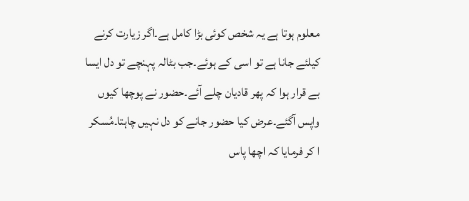معلوم ہوتا ہے یہ شخص کوئی بڑا کامل ہے۔اگر زیارت کرنے کیلئے جانا ہے تو اسی کے ہوئے۔جب بٹالہ پہنچے تو دل ایسا بے قرار ہوا کہ پھر قادیان چلے آئے۔حضور نے پوچھا کیوں واپس آگئے۔عرض کیا حضور جانے کو دل نہیں چاہتا۔مُسکر ا کر فرمایا کہ اچھا پاس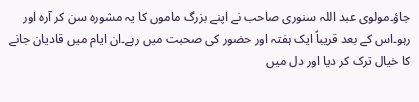جاؤ۔مولوی عبد اللہ سنوری صاحب نے اپنے بزرگ ماموں کا یہ مشورہ سن کر آرہ اور رہو۔اس کے بعد قریباً ایک ہفتہ اور حضور کی صحبت میں رہے۔ان ایام میں قادیان جانے کا خیال ترک کر دیا اور دل میں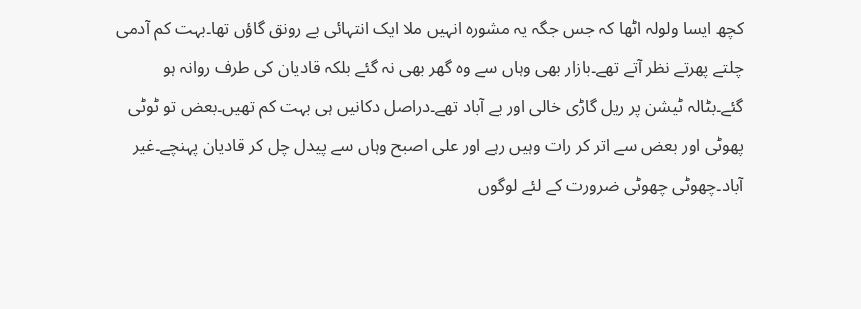کچھ ایسا ولولہ اٹھا کہ جس جگہ یہ مشورہ انہیں ملا ایک انتہائی بے رونق گاؤں تھا۔بہت کم آدمی چلتے پھرتے نظر آتے تھے۔بازار بھی وہاں سے وہ گھر بھی نہ گئے بلکہ قادیان کی طرف روانہ ہو گئے۔بٹالہ ٹیشن پر ریل گاڑی خالی اور بے آباد تھے۔دراصل دکانیں ہی بہت کم تھیں۔بعض تو ٹوٹی پھوٹی اور بعض سے اتر کر رات وہیں رہے اور علی اصبح وہاں سے پیدل چل کر قادیان پہنچے۔غیر آباد۔چھوٹی چھوٹی ضرورت کے لئے لوگوں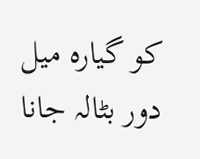کو گیارہ میل دور بٹالہ جانا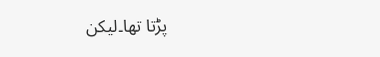پڑتا تھا۔لیکن